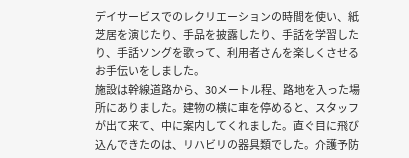デイサービスでのレクリエーションの時間を使い、紙芝居を演じたり、手品を披露したり、手話を学習したり、手話ソングを歌って、利用者さんを楽しくさせるお手伝いをしました。
施設は幹線道路から、30メートル程、路地を入った場所にありました。建物の横に車を停めると、スタッフが出て来て、中に案内してくれました。直ぐ目に飛び込んできたのは、リハビリの器具類でした。介護予防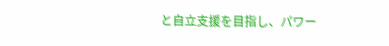と自立支援を目指し、パワー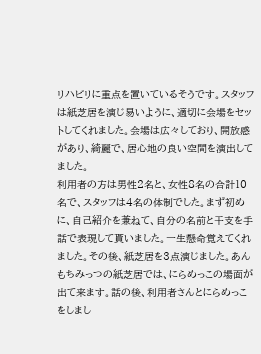リハビリに重点を置いているそうです。スタッフは紙芝居を演じ易いように、適切に会場をセットしてくれました。会場は広々しており、開放感があり、綺麗で、居心地の良い空間を演出してました。
利用者の方は男性2名と、女性8名の合計10名で、スタッフは4名の体制でした。まず初めに、自己紹介を兼ねて、自分の名前と干支を手話で表現して貰いました。一生懸命覚えてくれました。その後、紙芝居を3点演じました。あんもちみっつの紙芝居では、にらめっこの場面が出て来ます。話の後、利用者さんとにらめっこをしまし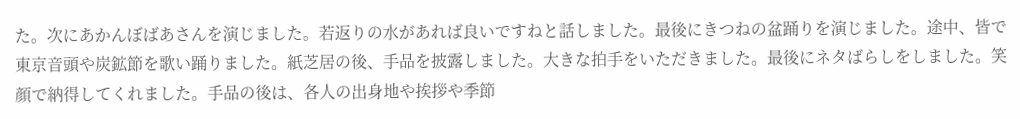た。次にあかんぼばあさんを演じました。若返りの水があれば良いですねと話しました。最後にきつねの盆踊りを演じました。途中、皆で東京音頭や炭鉱節を歌い踊りました。紙芝居の後、手品を披露しました。大きな拍手をいただきました。最後にネタばらしをしました。笑顔で納得してくれました。手品の後は、各人の出身地や挨拶や季節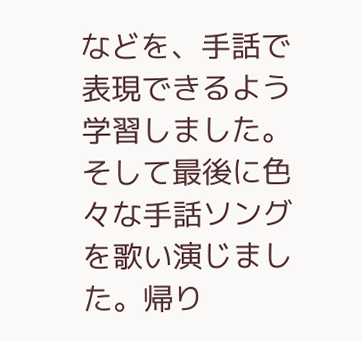などを、手話で表現できるよう学習しました。そして最後に色々な手話ソングを歌い演じました。帰り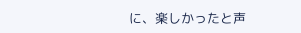に、楽しかったと声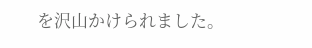を沢山かけられました。